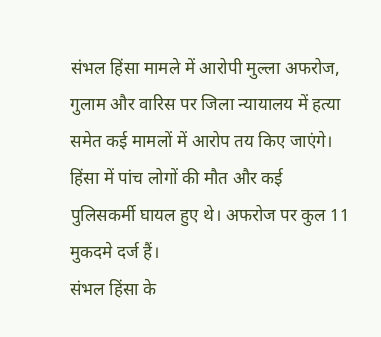संभल हिंसा मामले में आरोपी मुल्ला अफरोज, गुलाम और वारिस पर जिला न्यायालय में हत्या समेत कई मामलों में आरोप तय किए जाएंगे। हिंसा में पांच लोगों की मौत और कई पुलिसकर्मी घायल हुए थे। अफरोज पर कुल 11 मुकदमे दर्ज हैं।
संभल हिंसा के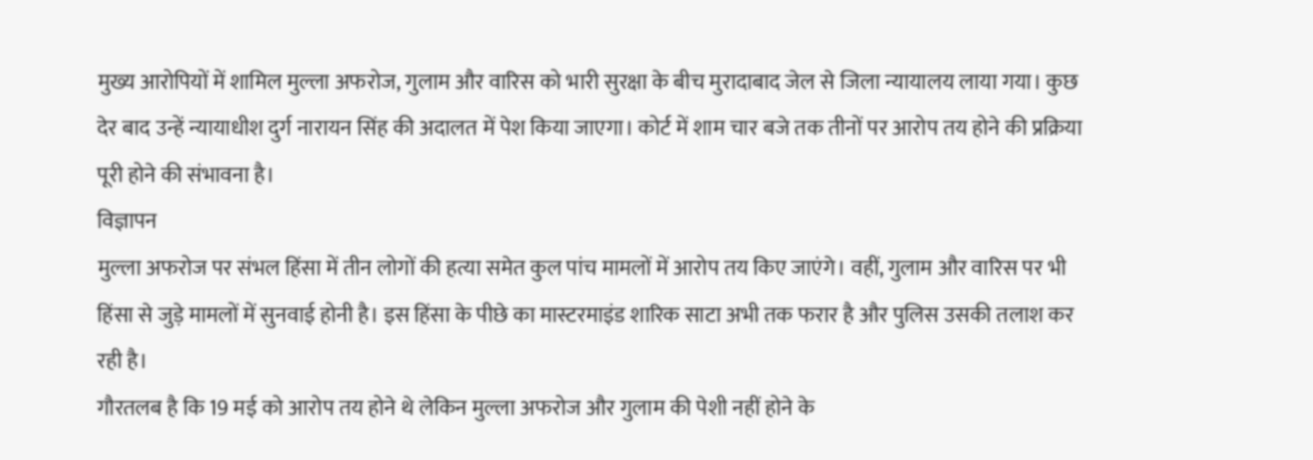मुख्य आरोपियों में शामिल मुल्ला अफरोज, गुलाम और वारिस को भारी सुरक्षा के बीच मुरादाबाद जेल से जिला न्यायालय लाया गया। कुछ देर बाद उन्हें न्यायाधीश दुर्ग नारायन सिंह की अदालत में पेश किया जाएगा। कोर्ट में शाम चार बजे तक तीनों पर आरोप तय होने की प्रक्रिया पूरी होने की संभावना है।
विज्ञापन
मुल्ला अफरोज पर संभल हिंसा में तीन लोगों की हत्या समेत कुल पांच मामलों में आरोप तय किए जाएंगे। वहीं, गुलाम और वारिस पर भी हिंसा से जुड़े मामलों में सुनवाई होनी है। इस हिंसा के पीछे का मास्टरमाइंड शारिक साटा अभी तक फरार है और पुलिस उसकी तलाश कर रही है।
गौरतलब है कि 19 मई को आरोप तय होने थे लेकिन मुल्ला अफरोज और गुलाम की पेशी नहीं होने के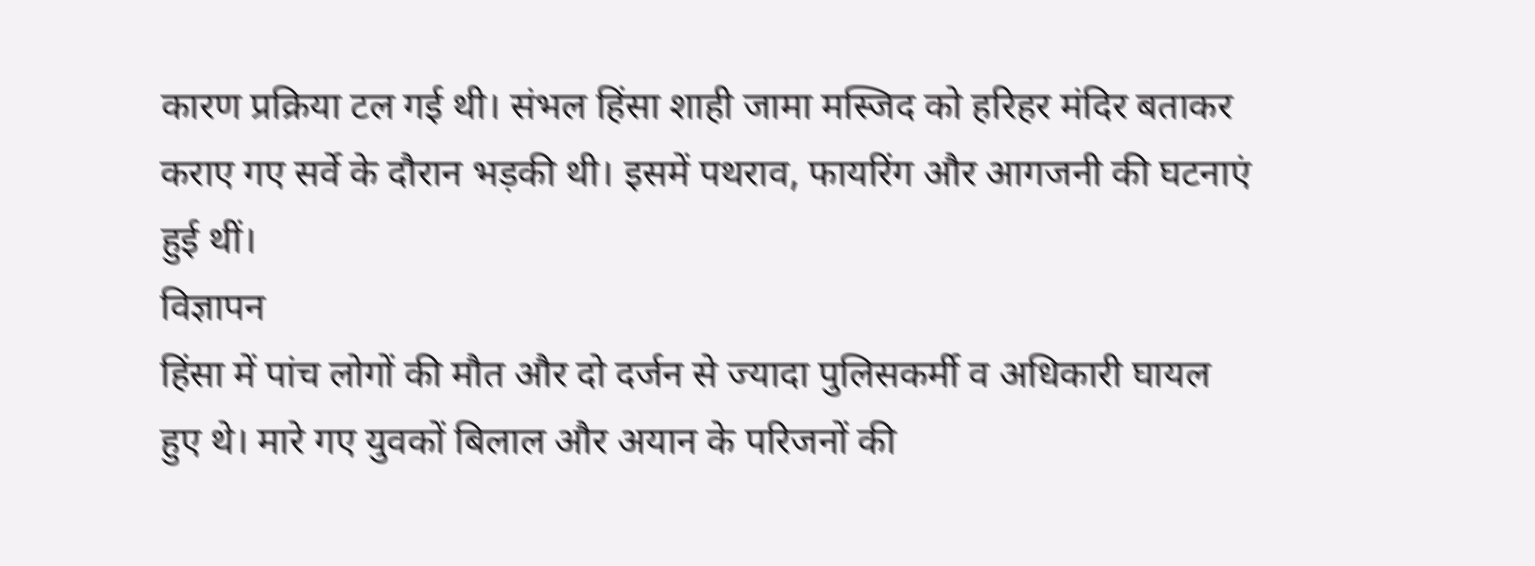कारण प्रक्रिया टल गई थी। संभल हिंसा शाही जामा मस्जिद को हरिहर मंदिर बताकर कराए गए सर्वे के दौरान भड़की थी। इसमें पथराव, फायरिंग और आगजनी की घटनाएं हुई थीं।
विज्ञापन
हिंसा में पांच लोगों की मौत और दो दर्जन से ज्यादा पुलिसकर्मी व अधिकारी घायल हुए थे। मारे गए युवकों बिलाल और अयान के परिजनों की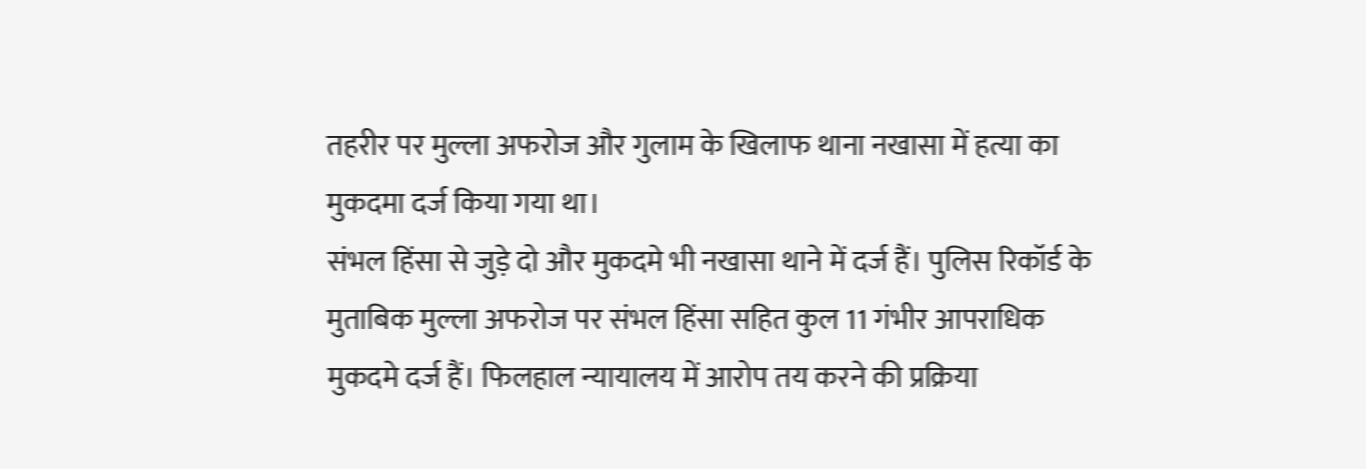तहरीर पर मुल्ला अफरोज और गुलाम के खिलाफ थाना नखासा में हत्या का मुकदमा दर्ज किया गया था।
संभल हिंसा से जुड़े दो और मुकदमे भी नखासा थाने में दर्ज हैं। पुलिस रिकॉर्ड के मुताबिक मुल्ला अफरोज पर संभल हिंसा सहित कुल 11 गंभीर आपराधिक मुकदमे दर्ज हैं। फिलहाल न्यायालय में आरोप तय करने की प्रक्रिया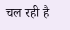चल रही है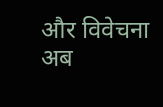और विवेचना अब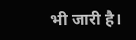भी जारी है।